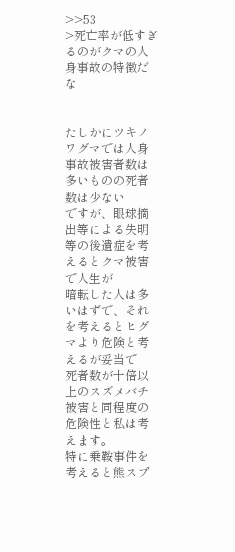>>53
>死亡率が低すぎるのがクマの人身事故の特徴だな


たしかにツキノワグマでは人身事故被害者数は多いものの死者数は少ない
ですが、眼球摘出等による失明等の後遺症を考えるとクマ被害で人生が
暗転した人は多いはずで、それを考えるとヒグマより危険と考えるが妥当で
死者数が十倍以上のスズメバチ被害と同程度の危険性と私は考えます。
特に乗鞍事件を考えると熊スプ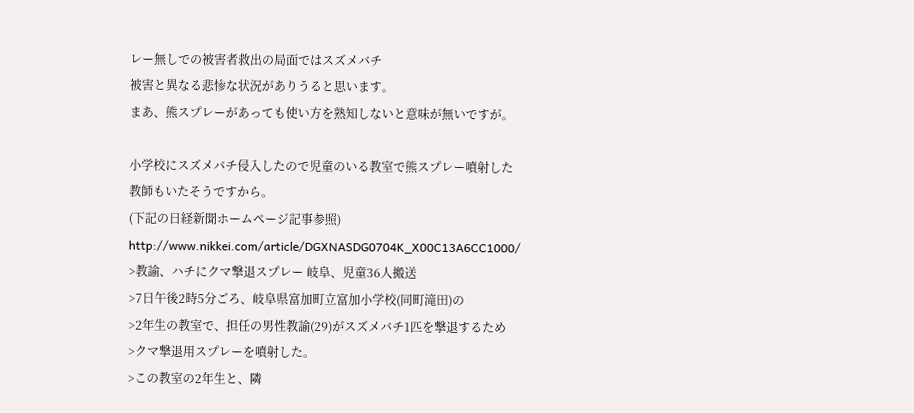レー無しでの被害者救出の局面ではスズメバチ
被害と異なる悲惨な状況がありうると思います。
まあ、熊スプレーがあっても使い方を熟知しないと意味が無いですが。

小学校にスズメバチ侵入したので児童のいる教室で熊スプレー噴射した
教師もいたそうですから。
(下記の日経新聞ホームページ記事参照)
http://www.nikkei.com/article/DGXNASDG0704K_X00C13A6CC1000/
>教諭、ハチにクマ撃退スプレー 岐阜、児童36人搬送
>7日午後2時5分ごろ、岐阜県富加町立富加小学校(同町滝田)の
>2年生の教室で、担任の男性教諭(29)がスズメバチ1匹を撃退するため
>クマ撃退用スプレーを噴射した。
>この教室の2年生と、隣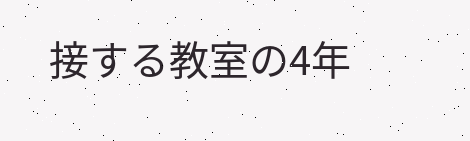接する教室の4年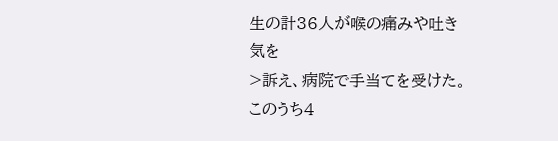生の計36人が喉の痛みや吐き気を
>訴え、病院で手当てを受けた。このうち4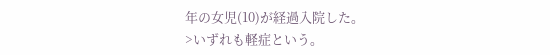年の女児(10)が経過入院した。
>いずれも軽症という。